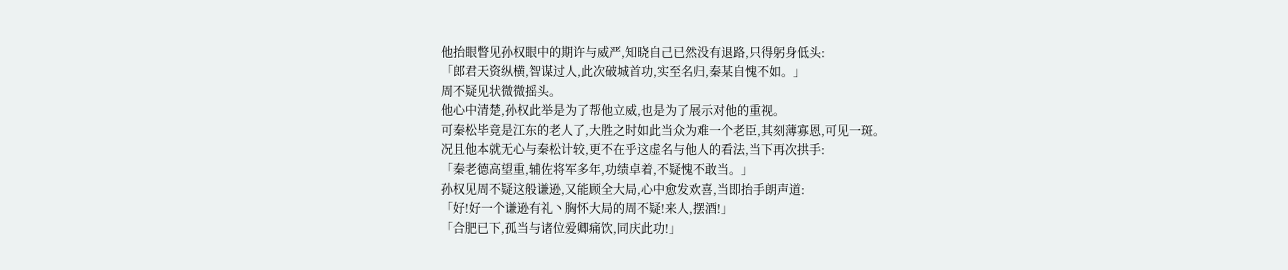他抬眼瞥见孙权眼中的期许与威严,知晓自己已然没有退路,只得躬身低头:
「郎君天资纵横,智谋过人,此次破城首功,实至名归,秦某自愧不如。」
周不疑见状微微摇头。
他心中清楚,孙权此举是为了帮他立威,也是为了展示对他的重视。
可秦松毕竟是江东的老人了,大胜之时如此当众为难一个老臣,其刻薄寡恩,可见一斑。
况且他本就无心与秦松计较,更不在乎这虚名与他人的看法,当下再次拱手:
「秦老德高望重,辅佐将军多年,功绩卓着,不疑愧不敢当。」
孙权见周不疑这般谦逊,又能顾全大局,心中愈发欢喜,当即抬手朗声道:
「好!好一个谦逊有礼丶胸怀大局的周不疑!来人,摆酒!」
「合肥已下,孤当与诸位爱卿痛饮,同庆此功!」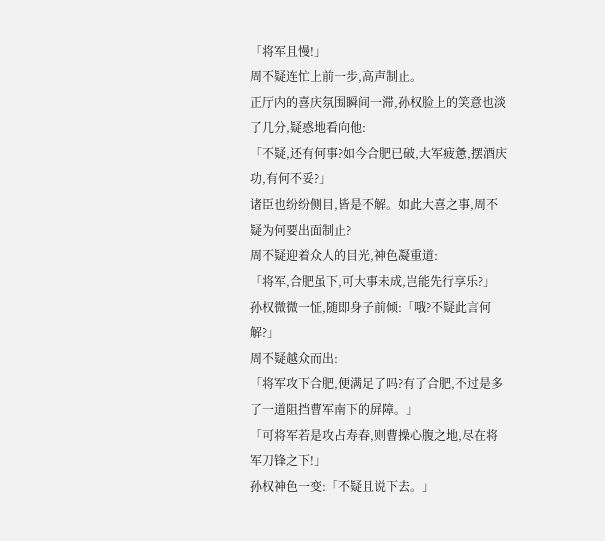「将军且慢!」
周不疑连忙上前一步,高声制止。
正厅内的喜庆氛围瞬间一滞,孙权脸上的笑意也淡了几分,疑惑地看向他:
「不疑,还有何事?如今合肥已破,大军疲惫,摆酒庆功,有何不妥?」
诸臣也纷纷侧目,皆是不解。如此大喜之事,周不疑为何要出面制止?
周不疑迎着众人的目光,神色凝重道:
「将军,合肥虽下,可大事未成,岂能先行享乐?」
孙权微微一怔,随即身子前倾:「哦?不疑此言何解?」
周不疑越众而出:
「将军攻下合肥,便满足了吗?有了合肥,不过是多了一道阻挡曹军南下的屏障。」
「可将军若是攻占寿春,则曹操心腹之地,尽在将军刀锋之下!」
孙权神色一变:「不疑且说下去。」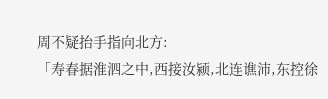周不疑抬手指向北方:
「寿春据淮泗之中,西接汝颍,北连谯沛,东控徐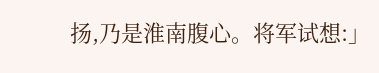扬,乃是淮南腹心。将军试想:」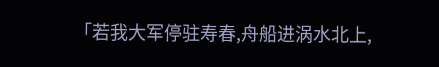「若我大军停驻寿春,舟船进涡水北上,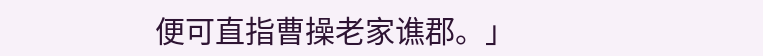便可直指曹操老家谯郡。」